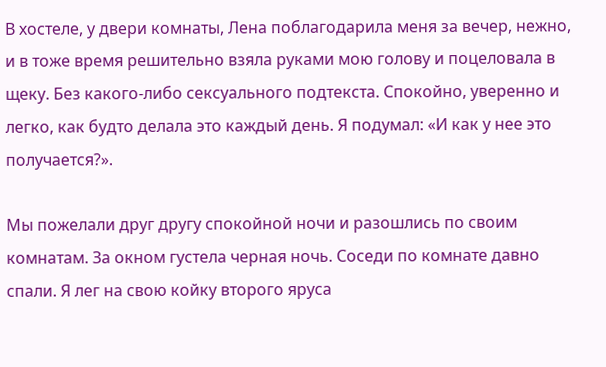В хостеле, у двери комнаты, Лена поблагодарила меня за вечер, нежно, и в тоже время решительно взяла руками мою голову и поцеловала в щеку. Без какого-либо сексуального подтекста. Спокойно, уверенно и легко, как будто делала это каждый день. Я подумал: «И как у нее это получается?».

Мы пожелали друг другу спокойной ночи и разошлись по своим комнатам. За окном густела черная ночь. Соседи по комнате давно спали. Я лег на свою койку второго яруса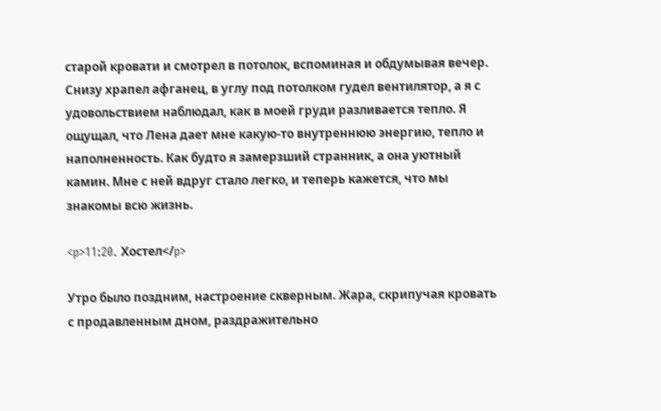старой кровати и смотрел в потолок, вспоминая и обдумывая вечер. Снизу храпел афганец, в углу под потолком гудел вентилятор, а я с удовольствием наблюдал, как в моей груди разливается тепло. Я ощущал, что Лена дает мне какую-то внутреннюю энергию, тепло и наполненность. Как будто я замерзший странник, а она уютный камин. Мне с ней вдруг стало легко, и теперь кажется, что мы знакомы всю жизнь.

<p>11:20. Хостел</p>

Утро было поздним, настроение скверным. Жара, скрипучая кровать с продавленным дном, раздражительно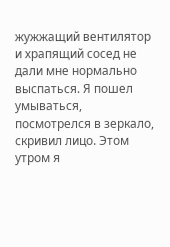жужжащий вентилятор и храпящий сосед не дали мне нормально выспаться. Я пошел умываться, посмотрелся в зеркало, скривил лицо. Этом утром я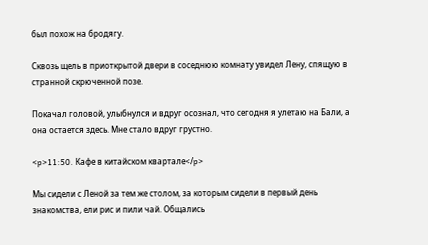был похож на бродягу.

Сквозь щель в приоткрытой двери в соседнюю комнату увидел Лену, спящую в странной скрюченной позе.

Покачал головой, улыбнулся и вдруг осознал, что сегодня я улетаю на Бали, а она остается здесь. Мне стало вдруг грустно.

<p>11:50. Кафе в китайском квартале</p>

Мы сидели с Леной за тем же столом, за которым сидели в первый день знакомства, ели рис и пили чай. Общались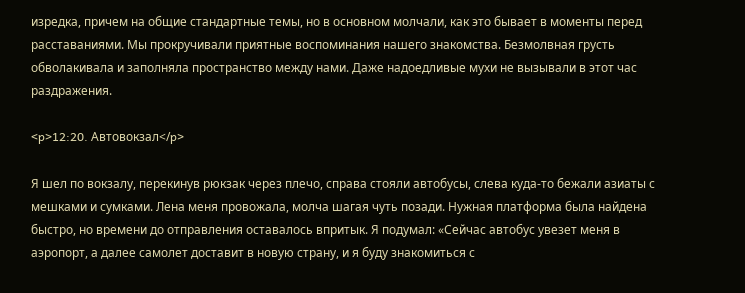изредка, причем на общие стандартные темы, но в основном молчали, как это бывает в моменты перед расставаниями. Мы прокручивали приятные воспоминания нашего знакомства. Безмолвная грусть обволакивала и заполняла пространство между нами. Даже надоедливые мухи не вызывали в этот час раздражения.

<p>12:20. Автовокзал</p>

Я шел по вокзалу, перекинув рюкзак через плечо, справа стояли автобусы, слева куда-то бежали азиаты с мешками и сумками. Лена меня провожала, молча шагая чуть позади. Нужная платформа была найдена быстро, но времени до отправления оставалось впритык. Я подумал: «Сейчас автобус увезет меня в аэропорт, а далее самолет доставит в новую страну, и я буду знакомиться с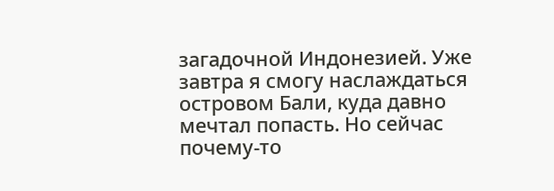загадочной Индонезией. Уже завтра я смогу наслаждаться островом Бали, куда давно мечтал попасть. Но сейчас почему-то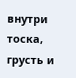внутри тоска, грусть и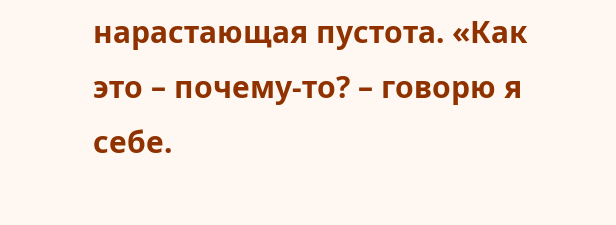нарастающая пустота. «Как это – почему-то? – говорю я себе.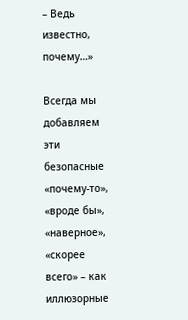– Ведь известно, почему…»

Всегда мы добавляем эти безопасные «почему-то», «вроде бы», «наверное», «скорее всего» – как иллюзорные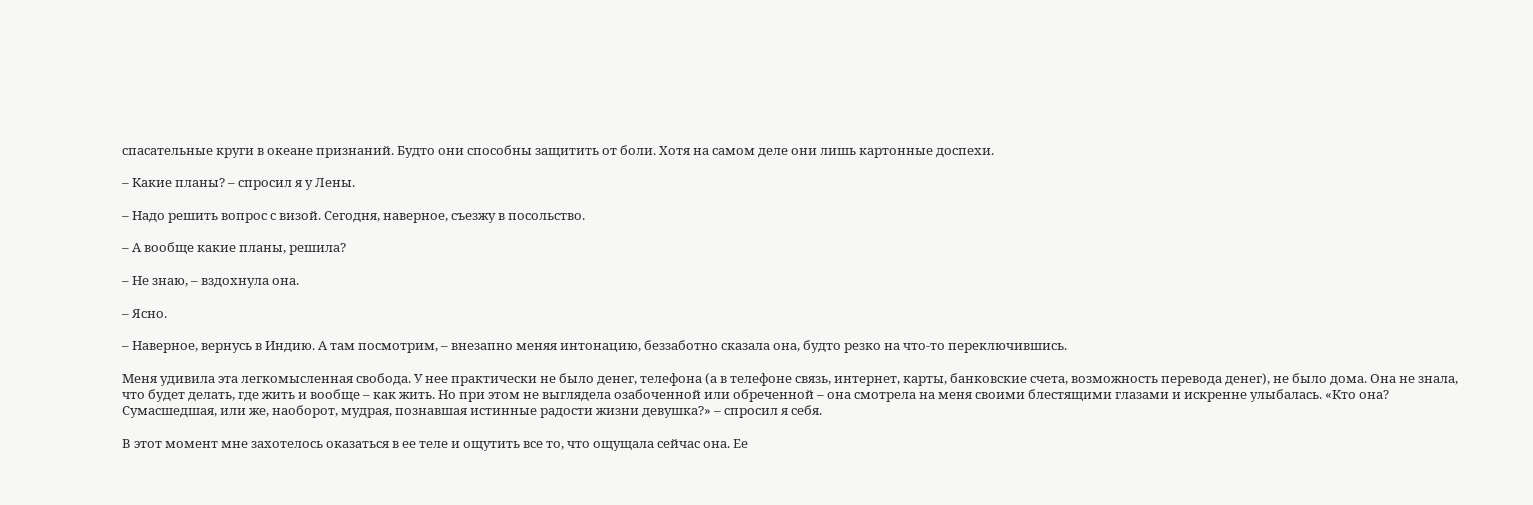спасательные круги в океане признаний. Будто они способны защитить от боли. Хотя на самом деле они лишь картонные доспехи.

– Какие планы? – спросил я у Лены.

– Надо решить вопрос с визой. Сегодня, наверное, съезжу в посольство.

– А вообще какие планы, решила?

– Не знаю, – вздохнула она.

– Ясно.

– Наверное, вернусь в Индию. А там посмотрим, – внезапно меняя интонацию, беззаботно сказала она, будто резко на что-то переключившись.

Меня удивила эта легкомысленная свобода. У нее практически не было денег, телефона (а в телефоне связь, интернет, карты, банковские счета, возможность перевода денег), не было дома. Она не знала, что будет делать, где жить и вообще – как жить. Но при этом не выглядела озабоченной или обреченной – она смотрела на меня своими блестящими глазами и искренне улыбалась. «Кто она? Сумасшедшая, или же, наоборот, мудрая, познавшая истинные радости жизни девушка?» – спросил я себя.

В этот момент мне захотелось оказаться в ее теле и ощутить все то, что ощущала сейчас она. Ее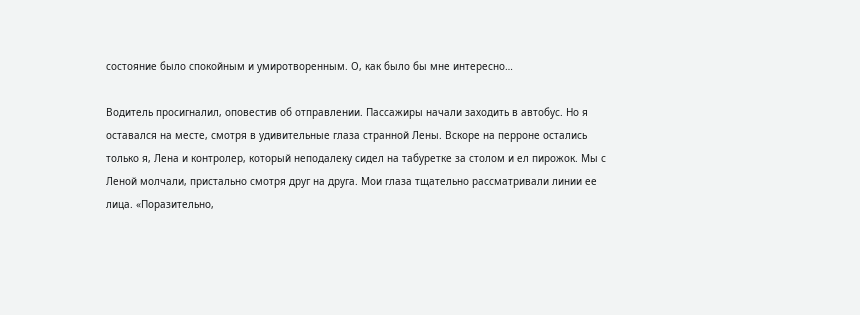состояние было спокойным и умиротворенным. О, как было бы мне интересно…

Водитель просигналил, оповестив об отправлении. Пассажиры начали заходить в автобус. Но я оставался на месте, смотря в удивительные глаза странной Лены. Вскоре на перроне остались только я, Лена и контролер, который неподалеку сидел на табуретке за столом и ел пирожок. Мы с Леной молчали, пристально смотря друг на друга. Мои глаза тщательно рассматривали линии ее лица. «Поразительно,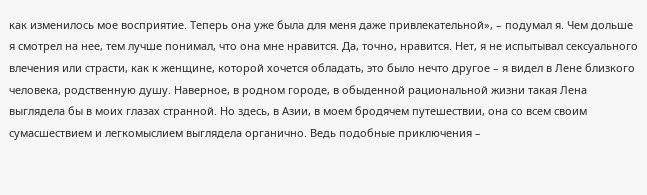как изменилось мое восприятие. Теперь она уже была для меня даже привлекательной», – подумал я. Чем дольше я смотрел на нее, тем лучше понимал, что она мне нравится. Да, точно, нравится. Нет, я не испытывал сексуального влечения или страсти, как к женщине, которой хочется обладать, это было нечто другое – я видел в Лене близкого человека, родственную душу. Наверное, в родном городе, в обыденной рациональной жизни такая Лена выглядела бы в моих глазах странной. Но здесь, в Азии, в моем бродячем путешествии, она со всем своим сумасшествием и легкомыслием выглядела органично. Ведь подобные приключения –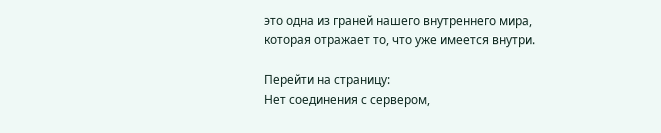это одна из граней нашего внутреннего мира, которая отражает то, что уже имеется внутри.

Перейти на страницу:
Нет соединения с сервером,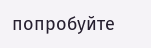попробуйте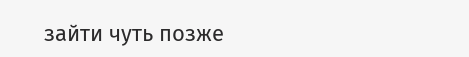зайти чуть позже